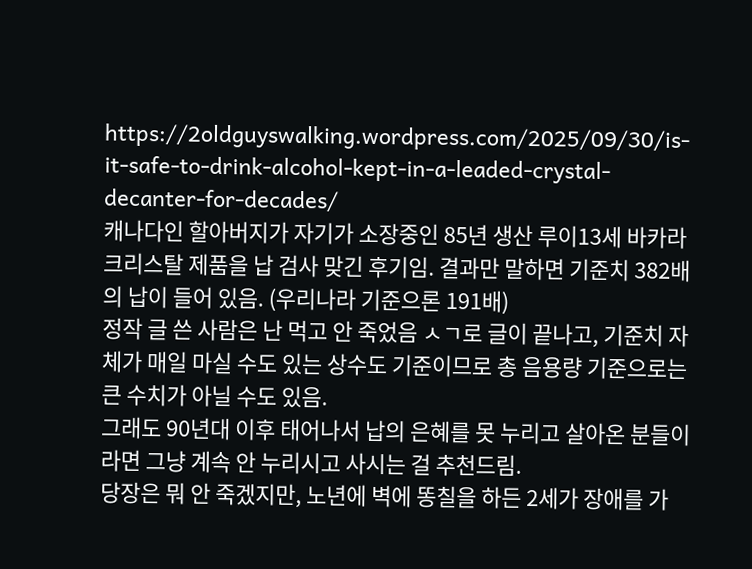https://2oldguyswalking.wordpress.com/2025/09/30/is-it-safe-to-drink-alcohol-kept-in-a-leaded-crystal-decanter-for-decades/
캐나다인 할아버지가 자기가 소장중인 85년 생산 루이13세 바카라 크리스탈 제품을 납 검사 맞긴 후기임. 결과만 말하면 기준치 382배의 납이 들어 있음. (우리나라 기준으론 191배)
정작 글 쓴 사람은 난 먹고 안 죽었음 ㅅㄱ로 글이 끝나고, 기준치 자체가 매일 마실 수도 있는 상수도 기준이므로 총 음용량 기준으로는 큰 수치가 아닐 수도 있음.
그래도 90년대 이후 태어나서 납의 은혜를 못 누리고 살아온 분들이라면 그냥 계속 안 누리시고 사시는 걸 추천드림.
당장은 뭐 안 죽겠지만, 노년에 벽에 똥칠을 하든 2세가 장애를 가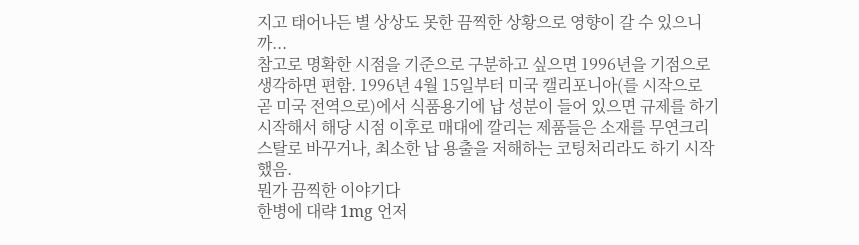지고 태어나든 별 상상도 못한 끔찍한 상황으로 영향이 갈 수 있으니까...
참고로 명확한 시점을 기준으로 구분하고 싶으면 1996년을 기점으로 생각하면 편함. 1996년 4월 15일부터 미국 캘리포니아(를 시작으로 곧 미국 전역으로)에서 식품용기에 납 성분이 들어 있으면 규제를 하기 시작해서 해당 시점 이후로 매대에 깔리는 제품들은 소재를 무연크리스탈로 바꾸거나, 최소한 납 용출을 저해하는 코팅처리라도 하기 시작했음.
뭔가 끔찍한 이야기다
한병에 대략 1mg 언저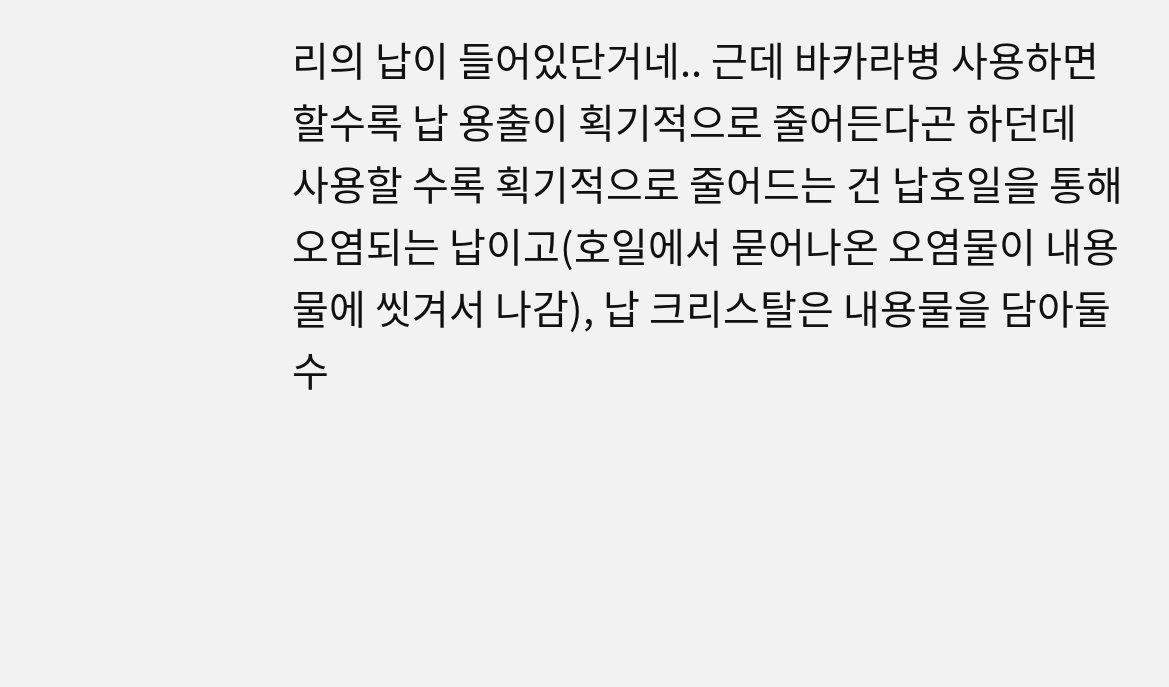리의 납이 들어있단거네.. 근데 바카라병 사용하면 할수록 납 용출이 획기적으로 줄어든다곤 하던데
사용할 수록 획기적으로 줄어드는 건 납호일을 통해 오염되는 납이고(호일에서 묻어나온 오염물이 내용물에 씻겨서 나감), 납 크리스탈은 내용물을 담아둘수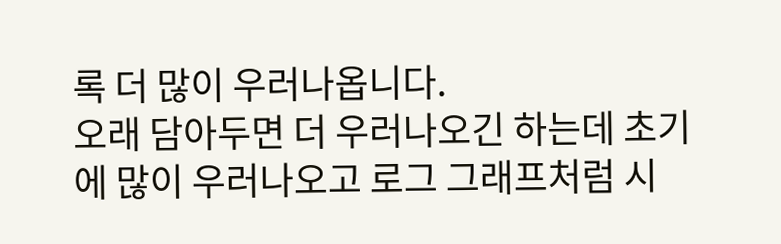록 더 많이 우러나옵니다.
오래 담아두면 더 우러나오긴 하는데 초기에 많이 우러나오고 로그 그래프처럼 시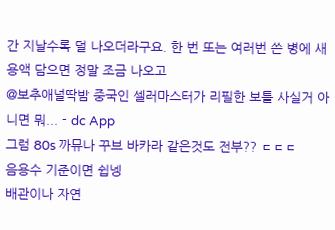간 지날수록 덜 나오더라구요. 한 번 또는 여러번 쓴 병에 새 용액 담으면 정말 조금 나오고
@보추애널딱밤 중국인 셀러마스터가 리필한 보틀 사실거 아니면 뭐... - dc App
그럼 80s 까뮤나 꾸브 바카라 같은것도 전부?? ㄷㄷㄷ
음용수 기준이면 쉽넹
배관이나 자연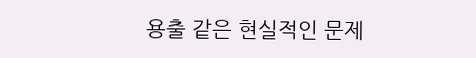용출 같은 현실적인 문제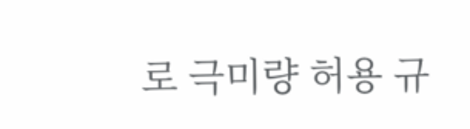로 극미량 허용 규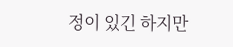정이 있긴 하지만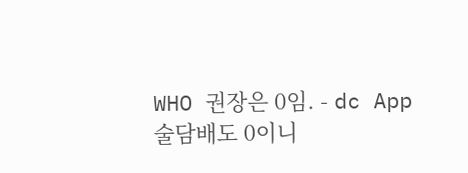WHO 권장은 0임. - dc App
술담배도 0이니